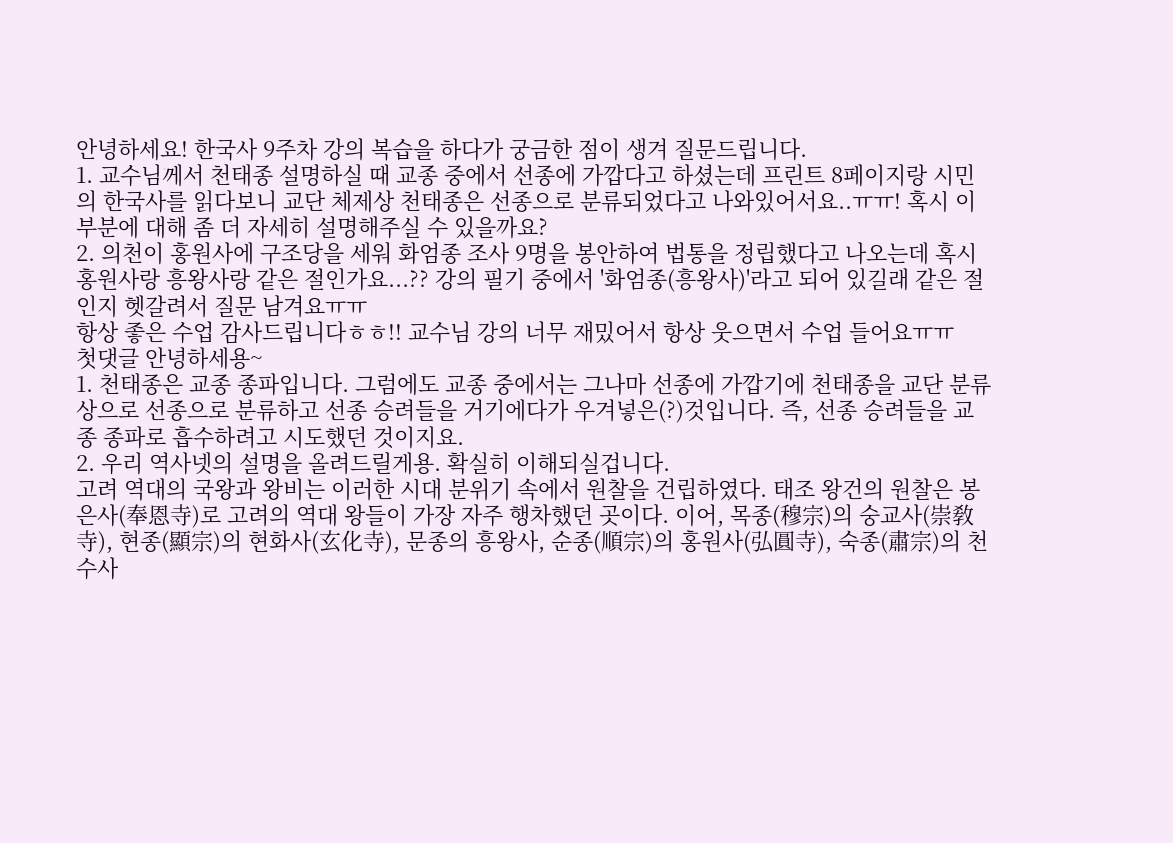안녕하세요! 한국사 9주차 강의 복습을 하다가 궁금한 점이 생겨 질문드립니다.
1. 교수님께서 천태종 설명하실 때 교종 중에서 선종에 가깝다고 하셨는데 프린트 8페이지랑 시민의 한국사를 읽다보니 교단 체제상 천태종은 선종으로 분류되었다고 나와있어서요..ㅠㅠ! 혹시 이 부분에 대해 좀 더 자세히 설명해주실 수 있을까요?
2. 의천이 홍원사에 구조당을 세워 화엄종 조사 9명을 봉안하여 법통을 정립했다고 나오는데 혹시 홍원사랑 흥왕사랑 같은 절인가요...?? 강의 필기 중에서 '화엄종(흥왕사)'라고 되어 있길래 같은 절인지 헷갈려서 질문 남겨요ㅠㅠ
항상 좋은 수업 감사드립니다ㅎㅎ!! 교수님 강의 너무 재밌어서 항상 웃으면서 수업 들어요ㅠㅠ
첫댓글 안녕하세용~
1. 천태종은 교종 종파입니다. 그럼에도 교종 중에서는 그나마 선종에 가깝기에 천태종을 교단 분류상으로 선종으로 분류하고 선종 승려들을 거기에다가 우겨넣은(?)것입니다. 즉, 선종 승려들을 교종 종파로 흡수하려고 시도했던 것이지요.
2. 우리 역사넷의 설명을 올려드릴게용. 확실히 이해되실겁니다.
고려 역대의 국왕과 왕비는 이러한 시대 분위기 속에서 원찰을 건립하였다. 태조 왕건의 원찰은 봉은사(奉恩寺)로 고려의 역대 왕들이 가장 자주 행차했던 곳이다. 이어, 목종(穆宗)의 숭교사(崇敎寺), 현종(顯宗)의 현화사(玄化寺), 문종의 흥왕사, 순종(順宗)의 홍원사(弘圓寺), 숙종(肅宗)의 천수사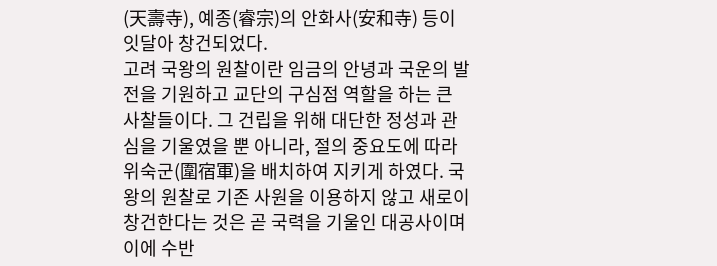(天壽寺), 예종(睿宗)의 안화사(安和寺) 등이 잇달아 창건되었다.
고려 국왕의 원찰이란 임금의 안녕과 국운의 발전을 기원하고 교단의 구심점 역할을 하는 큰 사찰들이다. 그 건립을 위해 대단한 정성과 관심을 기울였을 뿐 아니라, 절의 중요도에 따라 위숙군(圍宿軍)을 배치하여 지키게 하였다. 국왕의 원찰로 기존 사원을 이용하지 않고 새로이 창건한다는 것은 곧 국력을 기울인 대공사이며 이에 수반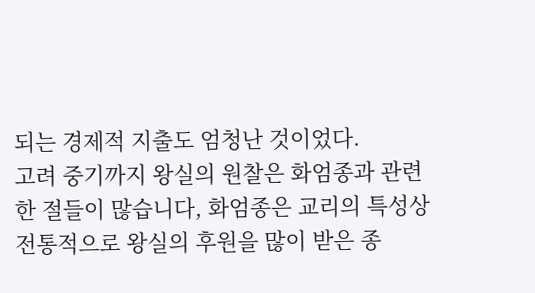되는 경제적 지출도 엄청난 것이었다.
고려 중기까지 왕실의 원찰은 화엄종과 관련한 절들이 많습니다, 화엄종은 교리의 특성상 전통적으로 왕실의 후원을 많이 받은 종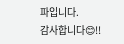파입니다.
감사합니다😊!!